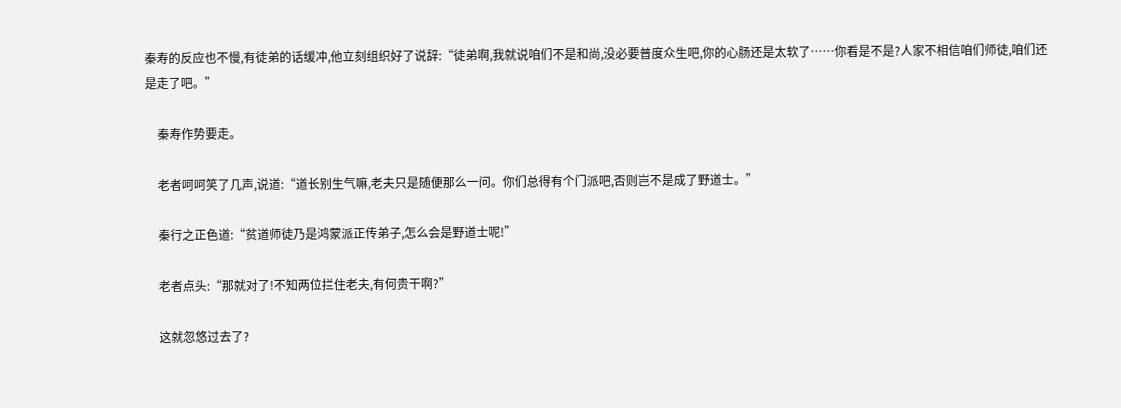秦寿的反应也不慢,有徒弟的话缓冲,他立刻组织好了说辞:“徒弟啊,我就说咱们不是和尚,没必要普度众生吧,你的心肠还是太软了……你看是不是?人家不相信咱们师徒,咱们还是走了吧。”

    秦寿作势要走。

    老者呵呵笑了几声,说道:“道长别生气嘛,老夫只是随便那么一问。你们总得有个门派吧,否则岂不是成了野道士。”

    秦行之正色道:“贫道师徒乃是鸿蒙派正传弟子,怎么会是野道士呢!”

    老者点头:“那就对了!不知两位拦住老夫,有何贵干啊?”

    这就忽悠过去了?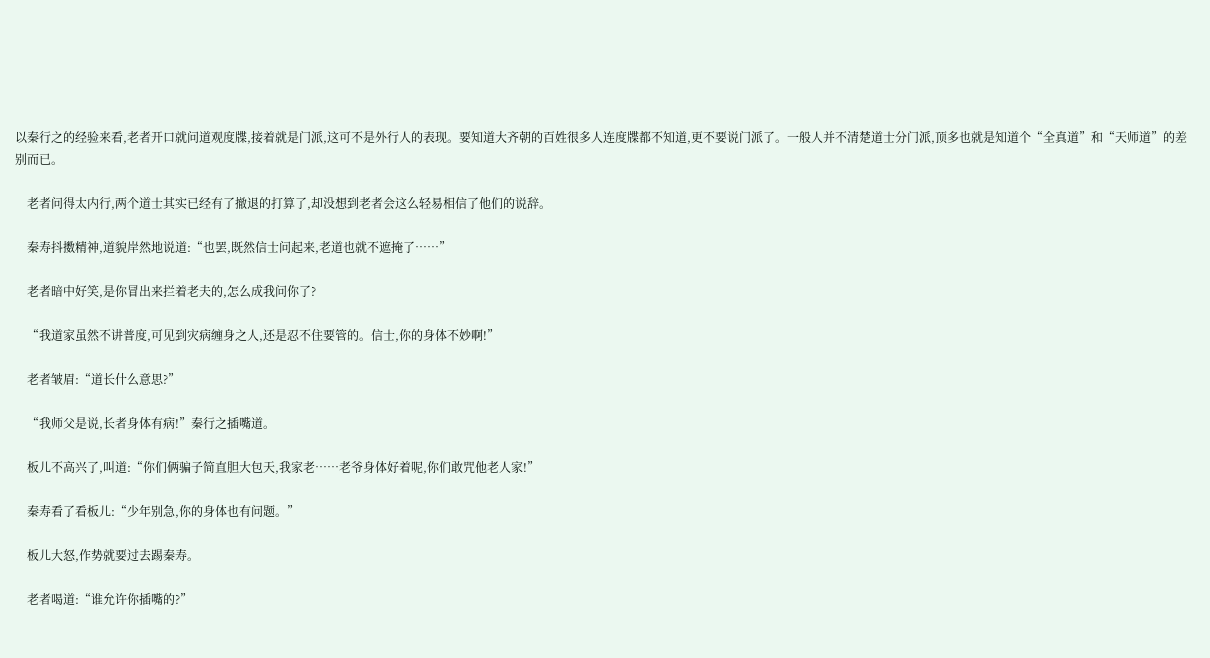以秦行之的经验来看,老者开口就问道观度牒,接着就是门派,这可不是外行人的表现。要知道大齐朝的百姓很多人连度牒都不知道,更不要说门派了。一般人并不清楚道士分门派,顶多也就是知道个“全真道”和“天师道”的差别而已。

    老者问得太内行,两个道士其实已经有了撤退的打算了,却没想到老者会这么轻易相信了他们的说辞。

    秦寿抖擞精神,道貌岸然地说道:“也罢,既然信士问起来,老道也就不遮掩了……”

    老者暗中好笑,是你冒出来拦着老夫的,怎么成我问你了?

    “我道家虽然不讲普度,可见到灾病缠身之人,还是忍不住要管的。信士,你的身体不妙啊!”

    老者皱眉:“道长什么意思?”

    “我师父是说,长者身体有病!”秦行之插嘴道。

    板儿不高兴了,叫道:“你们俩骗子简直胆大包天,我家老……老爷身体好着呢,你们敢咒他老人家!”

    秦寿看了看板儿:“少年别急,你的身体也有问题。”

    板儿大怒,作势就要过去踢秦寿。

    老者喝道:“谁允许你插嘴的?”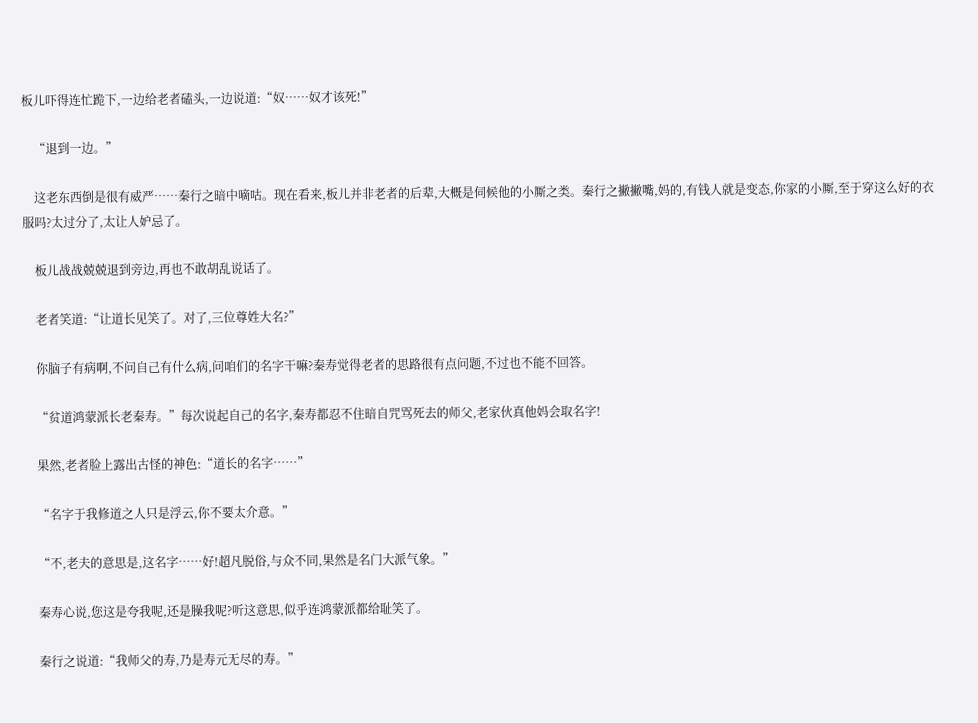板儿吓得连忙跪下,一边给老者磕头,一边说道:“奴……奴才该死!”

    “退到一边。”

    这老东西倒是很有威严……秦行之暗中嘀咕。现在看来,板儿并非老者的后辈,大概是伺候他的小厮之类。秦行之撇撇嘴,妈的,有钱人就是变态,你家的小厮,至于穿这么好的衣服吗?太过分了,太让人妒忌了。

    板儿战战兢兢退到旁边,再也不敢胡乱说话了。

    老者笑道:“让道长见笑了。对了,三位尊姓大名?”

    你脑子有病啊,不问自己有什么病,问咱们的名字干嘛?秦寿觉得老者的思路很有点问题,不过也不能不回答。

    “贫道鸿蒙派长老秦寿。”每次说起自己的名字,秦寿都忍不住暗自咒骂死去的师父,老家伙真他妈会取名字!

    果然,老者脸上露出古怪的神色:“道长的名字……”

    “名字于我修道之人只是浮云,你不要太介意。”

    “不,老夫的意思是,这名字……好!超凡脱俗,与众不同,果然是名门大派气象。”

    秦寿心说,您这是夸我呢,还是臊我呢?听这意思,似乎连鸿蒙派都给耻笑了。

    秦行之说道:“我师父的寿,乃是寿元无尽的寿。”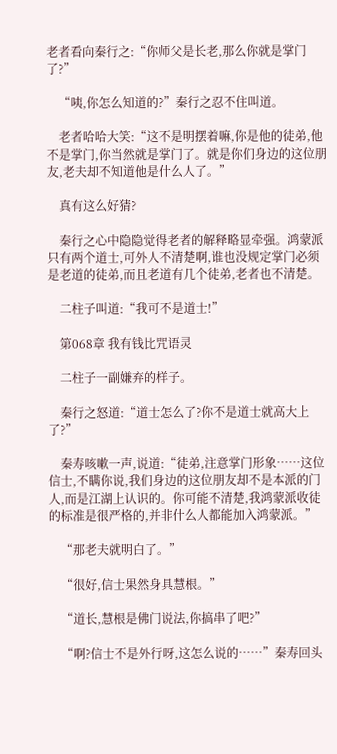老者看向秦行之:“你师父是长老,那么你就是掌门了?”

    “咦,你怎么知道的?”秦行之忍不住叫道。

    老者哈哈大笑:“这不是明摆着嘛,你是他的徒弟,他不是掌门,你当然就是掌门了。就是你们身边的这位朋友,老夫却不知道他是什么人了。”

    真有这么好猜?

    秦行之心中隐隐觉得老者的解释略显牵强。鸿蒙派只有两个道士,可外人不清楚啊,谁也没规定掌门必须是老道的徒弟,而且老道有几个徒弟,老者也不清楚。

    二柱子叫道:“我可不是道士!”

    第068章 我有钱比咒语灵

    二柱子一副嫌弃的样子。

    秦行之怒道:“道士怎么了?你不是道士就高大上了?”

    秦寿咳嗽一声,说道:“徒弟,注意掌门形象……这位信士,不瞒你说,我们身边的这位朋友却不是本派的门人,而是江湖上认识的。你可能不清楚,我鸿蒙派收徒的标准是很严格的,并非什么人都能加入鸿蒙派。”

    “那老夫就明白了。”

    “很好,信士果然身具慧根。”

    “道长,慧根是佛门说法,你搞串了吧?”

    “啊?信士不是外行呀,这怎么说的……”秦寿回头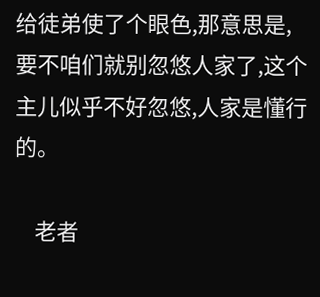给徒弟使了个眼色,那意思是,要不咱们就别忽悠人家了,这个主儿似乎不好忽悠,人家是懂行的。

    老者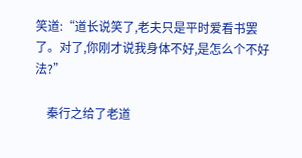笑道:“道长说笑了,老夫只是平时爱看书罢了。对了,你刚才说我身体不好,是怎么个不好法?”

    秦行之给了老道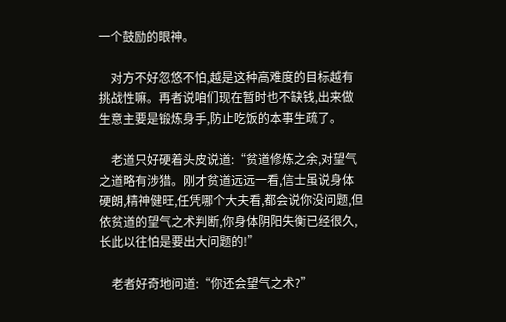一个鼓励的眼神。

    对方不好忽悠不怕,越是这种高难度的目标越有挑战性嘛。再者说咱们现在暂时也不缺钱,出来做生意主要是锻炼身手,防止吃饭的本事生疏了。

    老道只好硬着头皮说道:“贫道修炼之余,对望气之道略有涉猎。刚才贫道远远一看,信士虽说身体硬朗,精神健旺,任凭哪个大夫看,都会说你没问题,但依贫道的望气之术判断,你身体阴阳失衡已经很久,长此以往怕是要出大问题的!”

    老者好奇地问道:“你还会望气之术?”